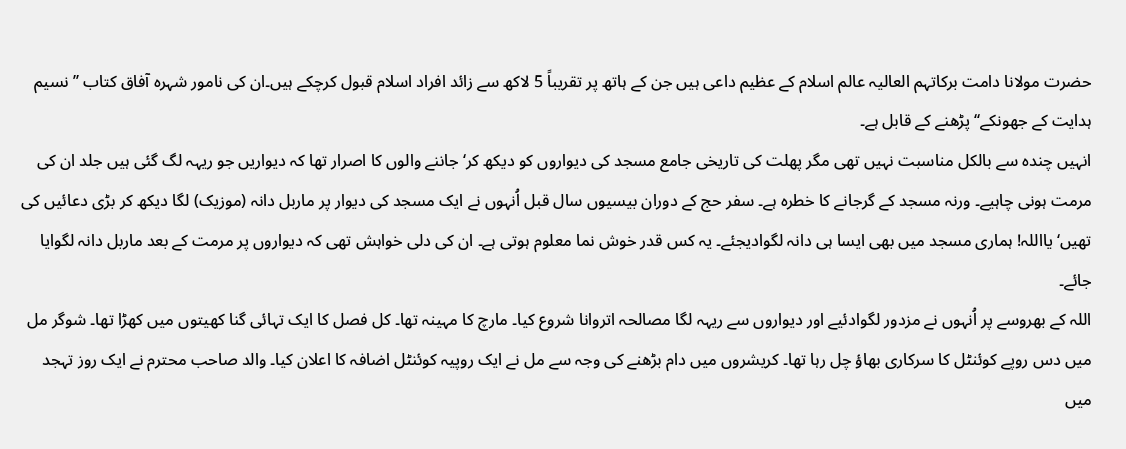حضرت مولانا دامت برکاتہم العالیہ عالم اسلام کے عظیم داعی ہیں جن کے ہاتھ پر تقریباً 5 لاکھ سے زائد افراد اسلام قبول کرچکے ہیں۔ان کی نامور شہرہ آفاق کتاب ’’نسیم ہدایت کے جھونکے‘‘ پڑھنے کے قابل ہے۔
انہیں چندہ سے بالکل مناسبت نہیں تھی مگر پھلت کی تاریخی جامع مسجد کی دیواروں کو دیکھ کر‘ جاننے والوں کا اصرار تھا کہ دیواریں جو ریہہ لگ گئی ہیں جلد ان کی مرمت ہونی چاہیے۔ ورنہ مسجد کے گرجانے کا خطرہ ہے۔ سفر حج کے دوران بیسیوں سال قبل اُنہوں نے ایک مسجد کی دیوار پر ماربل دانہ (موزیک) لگا دیکھ کر بڑی دعائیں کی تھیں‘ یااللہ! ہماری مسجد میں بھی ایسا ہی دانہ لگوادیجئے۔ یہ کس قدر خوش نما معلوم ہوتی ہے۔ ان کی دلی خواہش تھی کہ دیواروں پر مرمت کے بعد ماربل دانہ لگوایا جائے۔
اللہ کے بھروسے پر اُنہوں نے مزدور لگوادئیے اور دیواروں سے ریہہ لگا مصالحہ اتروانا شروع کیا۔ مارچ کا مہینہ تھا۔ کل فصل کا ایک تہائی گنا کھیتوں میں کھڑا تھا۔ شوگر مل میں دس روپے کوئنٹل کا سرکاری بھاؤ چل رہا تھا۔ کریشروں میں دام بڑھنے کی وجہ سے مل نے ایک روپیہ کوئنٹل اضافہ کا اعلان کیا۔ والد صاحب محترم نے ایک روز تہجد میں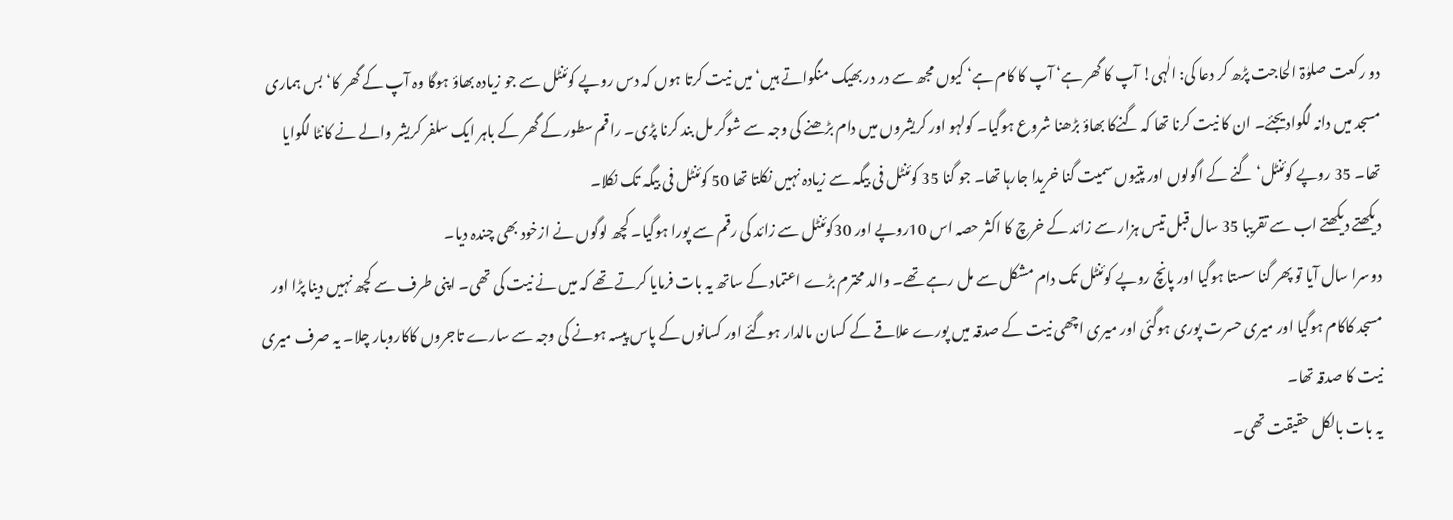دو رکعت صلوٰۃ الحاجت پڑھ کر دعا کی: الٰہی! آپ کا گھر ہے‘ آپ کا کام ہے‘ کیوں مجھ سے در در بھیک منگواتے ہیں‘ میں نیت کرتا ہوں کہ دس روپے کوئنٹل سے جو زیادہ بھاؤ ہوگا وہ آپ کے گھر کا‘ بس ہماری مسجد میں دانہ لگوادیجئے۔ ان کا نیت کرنا تھا کہ گنےکا بھاؤ بڑھنا شروع ہوگیا۔ کولہو اور کریشروں میں دام بڑھنے کی وجہ سے شوگر مل بند کرنا پڑی۔ راقم سطور کے گھر کے باہر ایک سلفر کریشر والے نے کانٹا لگوایا تھا۔ 35 روپے کوئنٹل‘ گنے کے اگولوں اور پتیوں سمیت گنا خریدا جارہا تھا۔ جو گنا 35 کوئنٹل فی بیگہ سے زیادہ نہیں نکلتا تھا 50 کوئنٹل فی بیگہ تک نکلا۔
دیکھتے دیکھتے اب سے تقریبا 35 سال قبل تیس ہزار سے زائد کے خرچ کا اکثر حصہ اس 10روپے اور 30کوئنٹل سے زائد کی رقم سے پورا ہوگیا۔ کچھ لوگوں نے ازخود بھی چندہ دیا۔
دوسرا سال آیا تو پھر گنا سستا ہوگیا اور پانچ روپے کوئنٹل تک دام مشکل سے مل رہے تھے۔ والد محترم بڑے اعتماد کے ساتھ یہ بات فرمایا کرتے تھے کہ میں نے نیت کی تھی۔ اپنی طرف سے کچھ نہیں دینا پڑا اور مسجد کاکام ہوگیا اور میری حسرت پوری ہوگئی اور میری اچھی نیت کے صدقہ میں پورے علاقے کے کسان مالدار ہوگئے اور کسانوں کے پاس پیسہ ہونے کی وجہ سے سارے تاجروں کاکاروبار چلا۔ یہ صرف میری نیت کا صدقہ تھا۔
یہ بات بالکل حقیقت تھی۔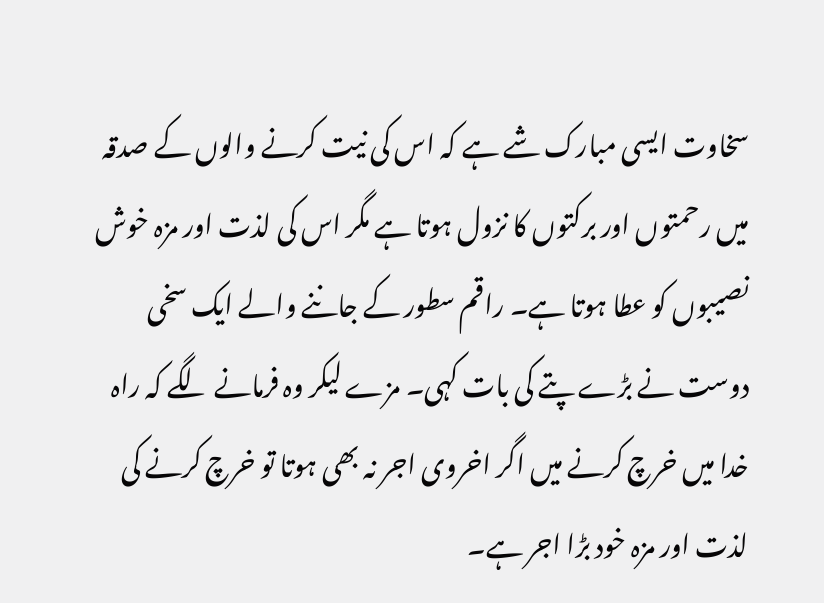سخاوت ایسی مبارک شے ہے کہ اس کی نیت کرنے والوں کے صدقہ میں رحمتوں اور برکتوں کا نزول ہوتا ہے مگر اس کی لذت اور مزہ خوش نصیبوں کو عطا ہوتا ہے۔ راقم سطور کے جاننے والے ایک سخی دوست نے بڑے پتے کی بات کہی۔ مزے لیکر وہ فرمانے لگے کہ راہ خدا میں خرچ کرنے میں اگر اخروی اجر نہ بھی ہوتا تو خرچ کرنے کی لذت اور مزہ خود بڑا اجر ہے۔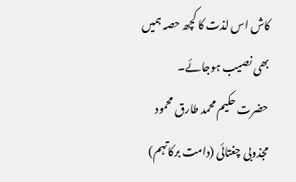کاش اس لذت کا کچھ حصہ ہمیں بھی نصیب ہوجائے۔
حضرت حکیم محمد طارق محمود مجذوبی چغتائی (دامت برکاتہم)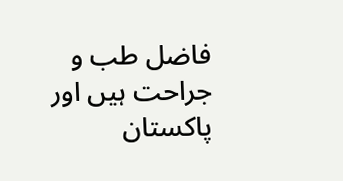فاضل طب و جراحت ہیں اور پاکستان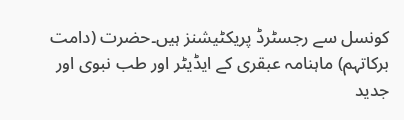کونسل سے رجسٹرڈ پریکٹیشنز ہیں۔حضرت (دامت برکاتہم) ماہنامہ عبقری کے ایڈیٹر اور طب نبوی اور جدید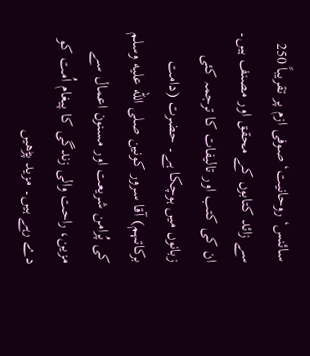سائنس‘ روحانیت‘ صوفی ازم پر تقریباً 250 سے زائد کتابوں کے محقق اور مصنف ہیں۔ ان کی کتب اور تالیفات کا ترجمہ کئی زبانوں میں ہوچکا ہے۔ حضرت (دامت برکاتہم) آقا سرور کونین صلى الله عليه وسلم کی پُرامن شریعت اور مسنون اعمال سے مزین، راحت والی زندگی کا پیغام اُمت کو دے رہے ہیں۔ مزید پڑھیں